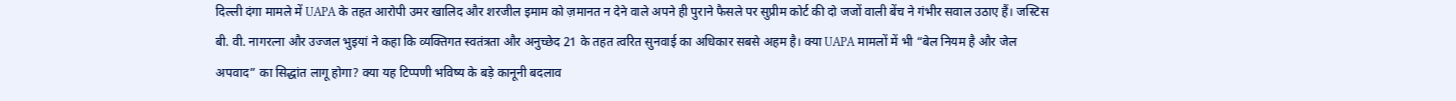दिल्ली दंगा मामले में UAPA के तहत आरोपी उमर खालिद और शरजील इमाम को ज़मानत न देने वाले अपने ही पुराने फैसले पर सुप्रीम कोर्ट की दो जजों वाली बेंच ने गंभीर सवाल उठाए हैं। जस्टिस बी. वी. नागरत्ना और उज्जल भुइयां ने कहा कि व्यक्तिगत स्वतंत्रता और अनुच्छेद 21 के तहत त्वरित सुनवाई का अधिकार सबसे अहम है। क्या UAPA मामलों में भी “बेल नियम है और जेल अपवाद” का सिद्धांत लागू होगा? क्या यह टिप्पणी भविष्य के बड़े कानूनी बदलाव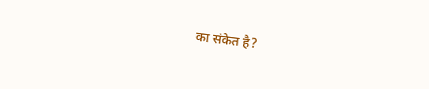का संकेत है?